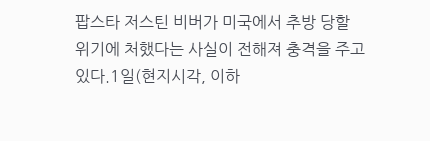팝스타 저스틴 비버가 미국에서 추방 당할 위기에 처했다는 사실이 전해져 충격을 주고 있다.1일(현지시각, 이하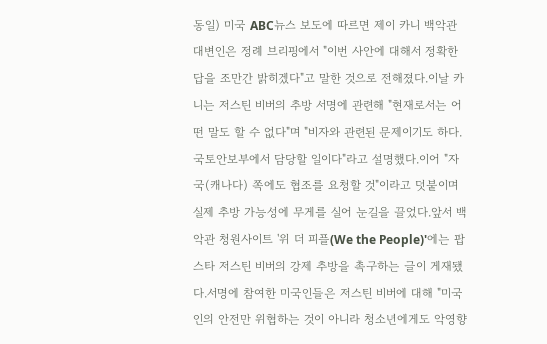동일) 미국 ABC뉴스 보도에 따르면 제이 카니 백악관 대변인은 정례 브리핑에서 "이번 사안에 대해서 정확한 답을 조만간 밝히겠다"고 말한 것으로 전해졌다.이날 카니는 저스틴 비버의 추방 서명에 관련해 "현재로서는 어떤 말도 할 수 없다"며 "비자와 관련된 문제이기도 하다. 국토안보부에서 담당할 일이다"라고 설명했다.이어 "자국(캐나다) 쪽에도 협조를 요청할 것"이라고 덧붙이며 실제 추방 가능성에 무게를 실어 눈길을 끌었다.앞서 백악관 청원사이트 '위 더 피플(We the People)'에는 팝스타 저스틴 비버의 강제 추방을 촉구하는 글이 게재됐다.서명에 참여한 미국인들은 저스틴 비버에 대해 "미국인의 안전만 위협하는 것이 아니라 청소년에게도 악영향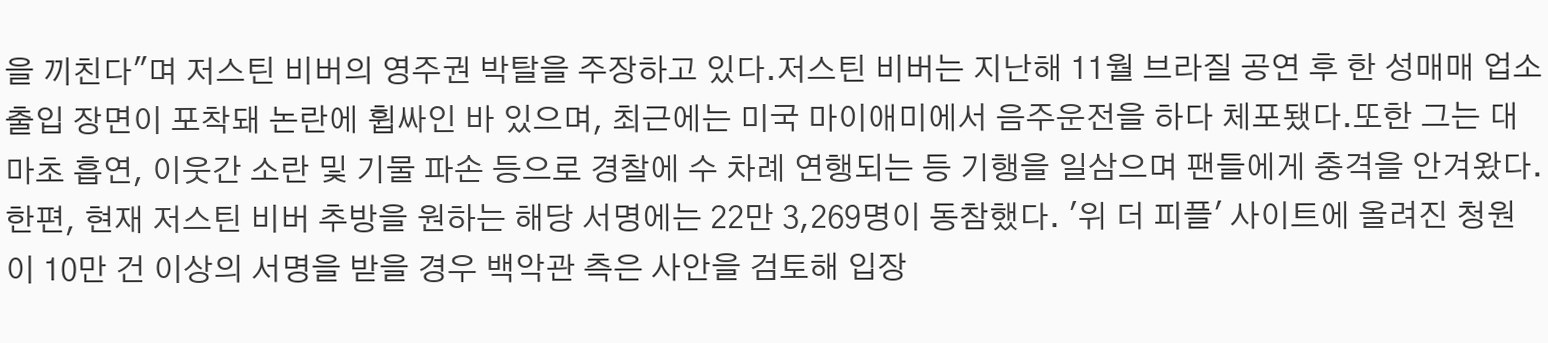을 끼친다"며 저스틴 비버의 영주권 박탈을 주장하고 있다.저스틴 비버는 지난해 11월 브라질 공연 후 한 성매매 업소 출입 장면이 포착돼 논란에 휩싸인 바 있으며, 최근에는 미국 마이애미에서 음주운전을 하다 체포됐다.또한 그는 대마초 흡연, 이웃간 소란 및 기물 파손 등으로 경찰에 수 차례 연행되는 등 기행을 일삼으며 팬들에게 충격을 안겨왔다. 한편, 현재 저스틴 비버 추방을 원하는 해당 서명에는 22만 3,269명이 동참했다. '위 더 피플' 사이트에 올려진 청원이 10만 건 이상의 서명을 받을 경우 백악관 측은 사안을 검토해 입장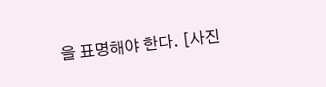을 표명해야 한다. [사진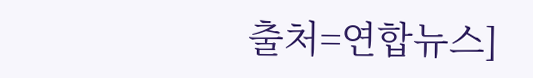출처=연합뉴스]